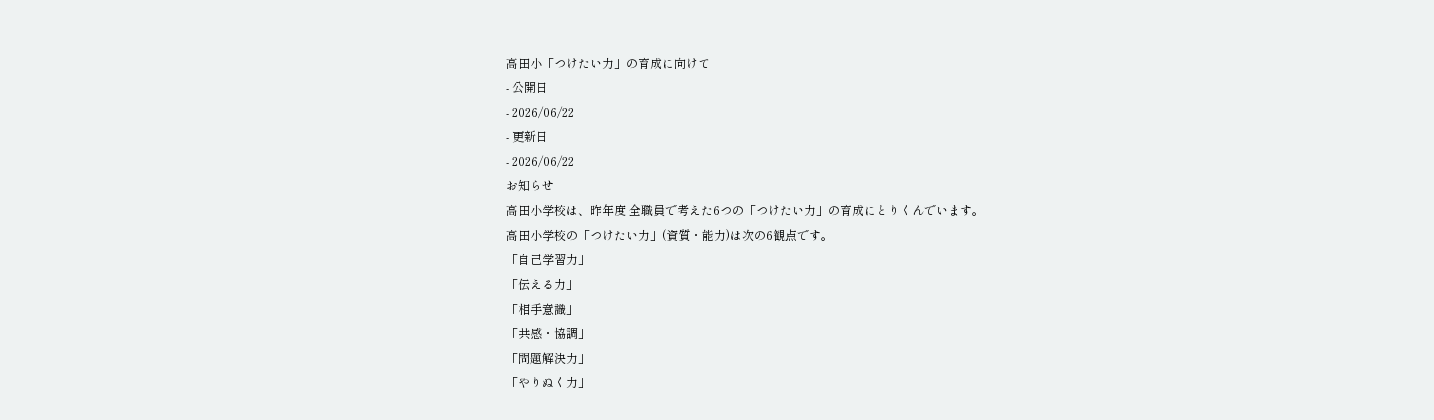高田小「つけたい力」の育成に向けて
- 公開日
- 2026/06/22
- 更新日
- 2026/06/22
お知らせ
高田小学校は、昨年度 全職員で考えた6つの「つけたい力」の育成にとりくんでいます。
高田小学校の「つけたい力」(資質・能力)は次の6観点です。
「自己学習力」
「伝える力」
「相手意識」
「共感・協調」
「問題解決力」
「やりぬく力」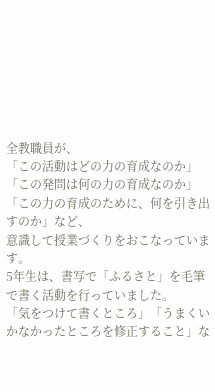全教職員が、
「この活動はどの力の育成なのか」
「この発問は何の力の育成なのか」
「この力の育成のために、何を引き出すのか」など、
意識して授業づくりをおこなっています。
5年生は、書写で「ふるさと」を毛筆で書く活動を行っていました。
「気をつけて書くところ」「うまくいかなかったところを修正すること」な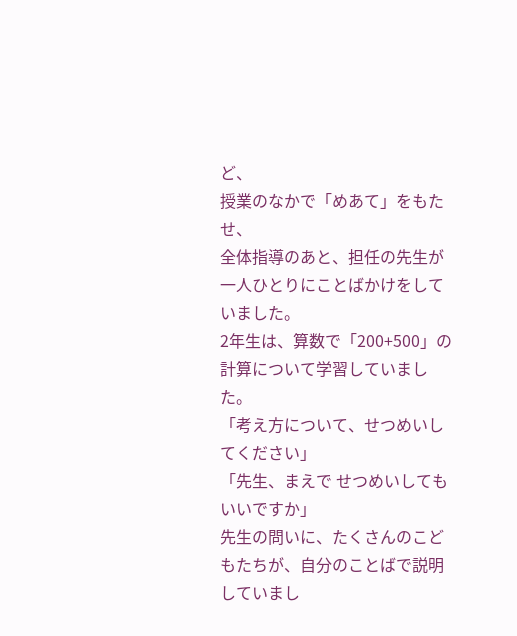ど、
授業のなかで「めあて」をもたせ、
全体指導のあと、担任の先生が 一人ひとりにことばかけをしていました。
2年生は、算数で「200+500」の計算について学習していました。
「考え方について、せつめいしてください」
「先生、まえで せつめいしても いいですか」
先生の問いに、たくさんのこどもたちが、自分のことばで説明していまし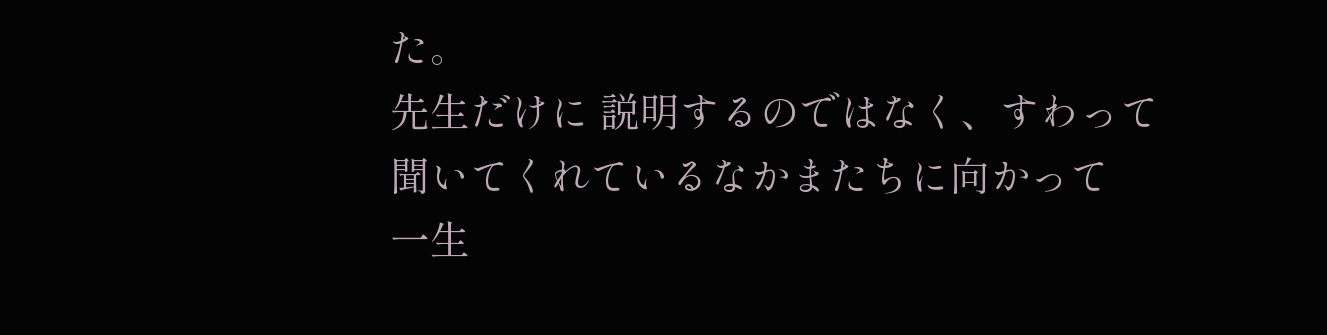た。
先生だけに 説明するのではなく、すわって聞いてくれているなかまたちに向かって
一生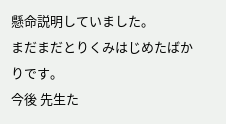懸命説明していました。
まだまだとりくみはじめたばかりです。
今後 先生た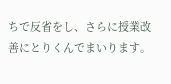ちで反省をし、さらに授業改善にとりくんでまいります。